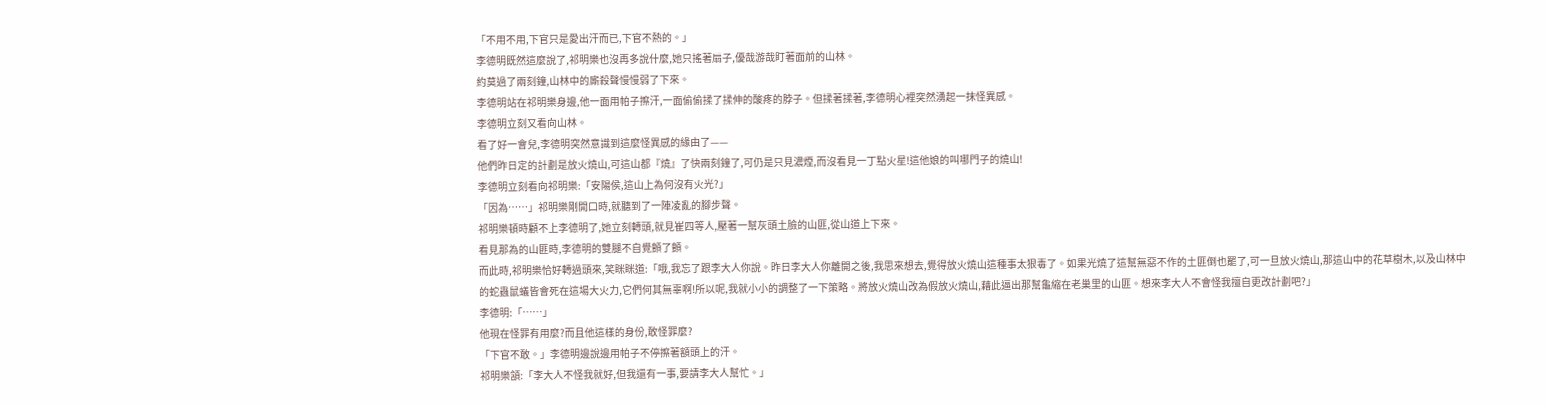「不用不用,下官只是愛出汗而已,下官不熱的。」
李德明既然這麼說了,祁明樂也沒再多說什麼,她只搖著扇子,優哉游哉盯著面前的山林。
約莫過了兩刻鐘,山林中的廝殺聲慢慢弱了下來。
李德明站在祁明樂身邊,他一面用帕子擦汗,一面偷偷揉了揉伸的酸疼的脖子。但揉著揉著,李德明心裡突然湧起一抹怪異感。
李德明立刻又看向山林。
看了好一會兒,李德明突然意識到這麼怪異感的緣由了——
他們昨日定的計劃是放火燒山,可這山都『燒』了快兩刻鐘了,可仍是只見濃煙,而沒看見一丁點火星!這他娘的叫哪門子的燒山!
李德明立刻看向祁明樂:「安陽侯,這山上為何沒有火光?」
「因為……」祁明樂剛開口時,就聽到了一陣凌亂的腳步聲。
祁明樂頓時顧不上李德明了,她立刻轉頭,就見崔四等人,壓著一幫灰頭土臉的山匪,從山道上下來。
看見那為的山匪時,李德明的雙腿不自覺顫了顫。
而此時,祁明樂恰好轉過頭來,笑眯眯道:「哦,我忘了跟李大人你說。昨日李大人你離開之後,我思來想去,覺得放火燒山這種事太狠毒了。如果光燒了這幫無惡不作的土匪倒也罷了,可一旦放火燒山,那這山中的花草樹木,以及山林中的蛇蟲鼠蟻皆會死在這場大火力,它們何其無辜啊!所以呢,我就小小的調整了一下策略。將放火燒山改為假放火燒山,藉此逼出那幫龜縮在老巢里的山匪。想來李大人不會怪我擅自更改計劃吧?」
李德明:「……」
他現在怪罪有用麼?而且他這樣的身份,敢怪罪麼?
「下官不敢。」李德明邊說邊用帕子不停擦著額頭上的汗。
祁明樂頷:「李大人不怪我就好,但我還有一事,要請李大人幫忙。」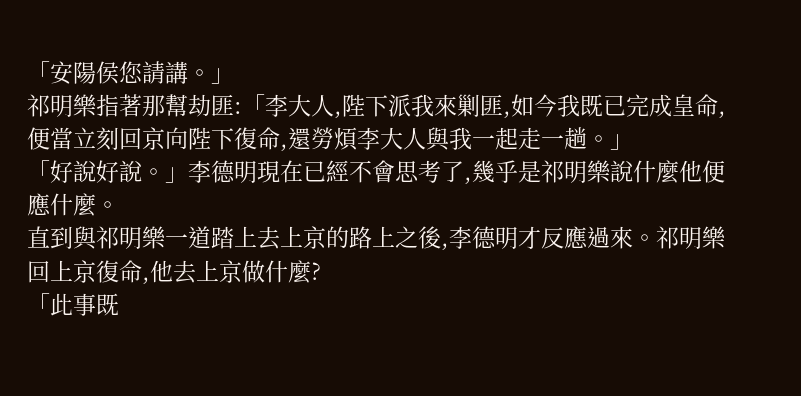「安陽侯您請講。」
祁明樂指著那幫劫匪:「李大人,陛下派我來剿匪,如今我既已完成皇命,便當立刻回京向陛下復命,還勞煩李大人與我一起走一趟。」
「好說好說。」李德明現在已經不會思考了,幾乎是祁明樂說什麼他便應什麼。
直到與祁明樂一道踏上去上京的路上之後,李德明才反應過來。祁明樂回上京復命,他去上京做什麼?
「此事既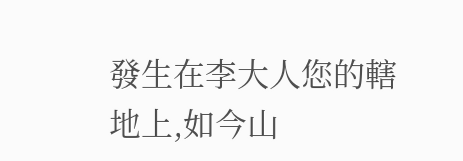發生在李大人您的轄地上,如今山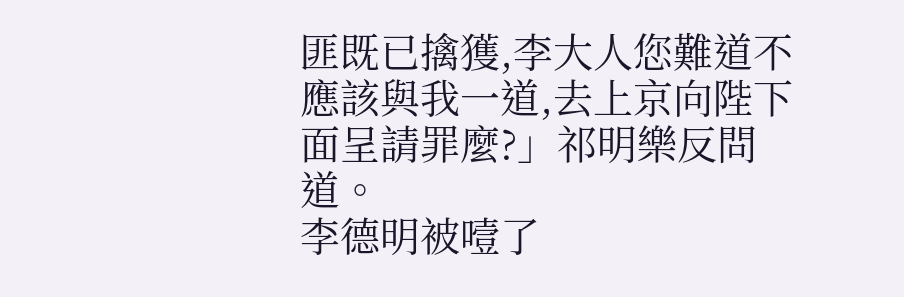匪既已擒獲,李大人您難道不應該與我一道,去上京向陛下面呈請罪麼?」祁明樂反問道。
李德明被噎了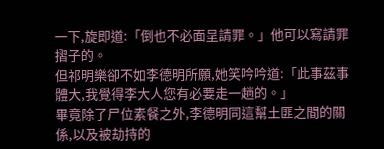一下,旋即道:「倒也不必面呈請罪。」他可以寫請罪摺子的。
但祁明樂卻不如李德明所願,她笑吟吟道:「此事茲事體大,我覺得李大人您有必要走一趟的。」
畢竟除了尸位素餐之外,李德明同這幫土匪之間的關係,以及被劫持的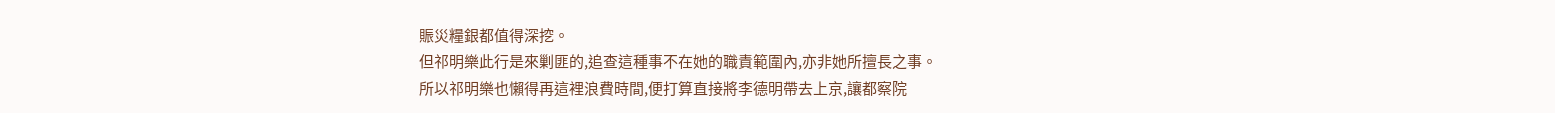賑災糧銀都值得深挖。
但祁明樂此行是來剿匪的,追查這種事不在她的職責範圍內,亦非她所擅長之事。
所以祁明樂也懶得再這裡浪費時間,便打算直接將李德明帶去上京,讓都察院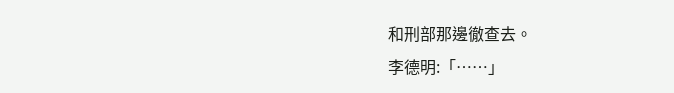和刑部那邊徹查去。
李德明:「……」